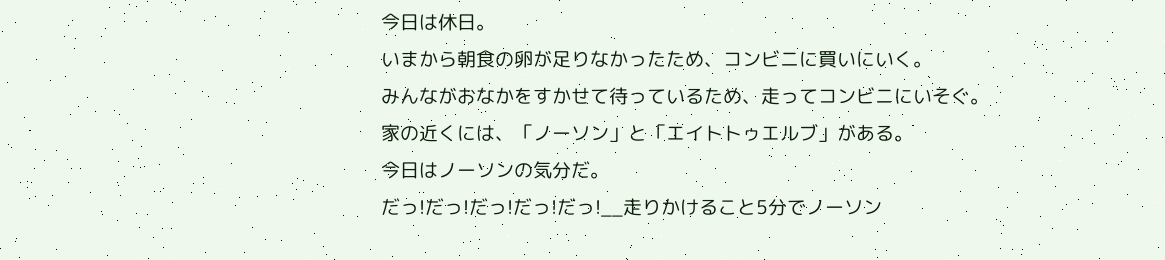今日は休日。
いまから朝食の卵が足りなかったため、コンビニに買いにいく。
みんながおなかをすかせて待っているため、走ってコンビニにいそぐ。
家の近くには、「ノーソン」と「エイトトゥエルブ」がある。
今日はノーソンの気分だ。
だっ!だっ!だっ!だっ!だっ!__走りかけること5分でノーソン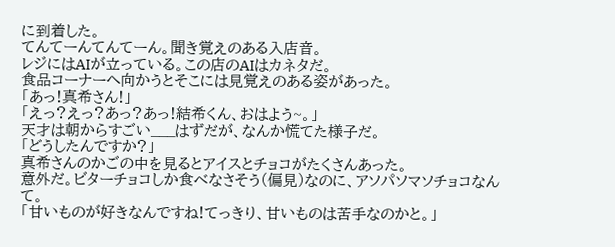に到着した。
てんてーんてんてーん。聞き覚えのある入店音。
レジにはAIが立っている。この店のAIはカネタだ。
食品コーナーへ向かうとそこには見覚えのある姿があった。
「あっ!真希さん!」
「えっ?えっ?あっ?あっ!結希くん、おはよう~。」
天才は朝からすごい___はずだが、なんか慌てた様子だ。
「どうしたんですか?」
真希さんのかごの中を見るとアイスとチョコがたくさんあった。
意外だ。ビターチョコしか食べなさそう(偏見)なのに、アソパソマソチョコなんて。
「甘いものが好きなんですね!てっきり、甘いものは苦手なのかと。」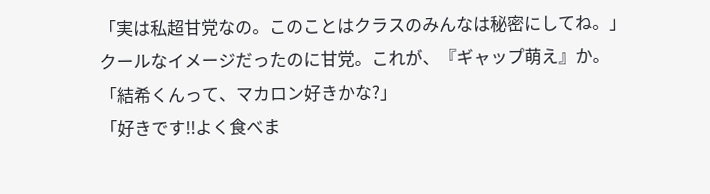「実は私超甘党なの。このことはクラスのみんなは秘密にしてね。」
クールなイメージだったのに甘党。これが、『ギャップ萌え』か。
「結希くんって、マカロン好きかな?」
「好きです!!よく食べま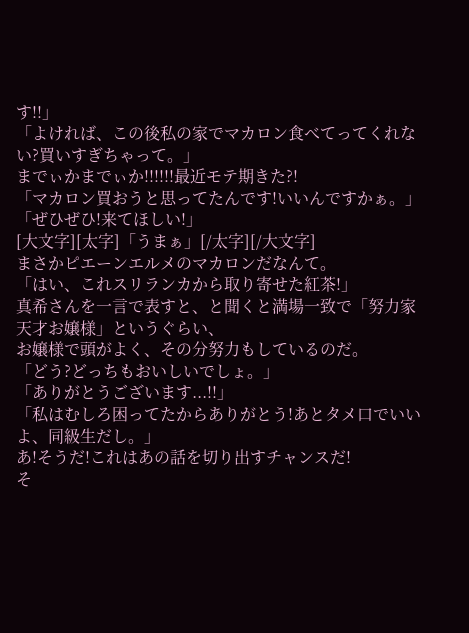す!!」
「よければ、この後私の家でマカロン食べてってくれない?買いすぎちゃって。」
までぃかまでぃか!!!!!!最近モテ期きた?!
「マカロン買おうと思ってたんです!いいんですかぁ。」
「ぜひぜひ!来てほしい!」
[大文字][太字]「うまぁ」[/太字][/大文字]
まさかピエーンエルメのマカロンだなんて。
「はい、これスリランカから取り寄せた紅茶!」
真希さんを一言で表すと、と聞くと満場一致で「努力家天才お嬢様」というぐらい、
お嬢様で頭がよく、その分努力もしているのだ。
「どう?どっちもおいしいでしょ。」
「ありがとうございます...!!」
「私はむしろ困ってたからありがとう!あとタメ口でいいよ、同級生だし。」
あ!そうだ!これはあの話を切り出すチャンスだ!
そ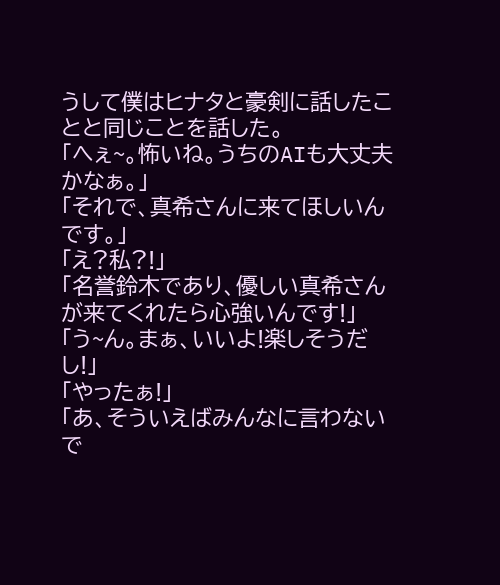うして僕はヒナタと豪剣に話したことと同じことを話した。
「へぇ~。怖いね。うちのAIも大丈夫かなぁ。」
「それで、真希さんに来てほしいんです。」
「え?私?!」
「名誉鈴木であり、優しい真希さんが来てくれたら心強いんです!」
「う~ん。まぁ、いいよ!楽しそうだし!」
「やったぁ!」
「あ、そういえばみんなに言わないで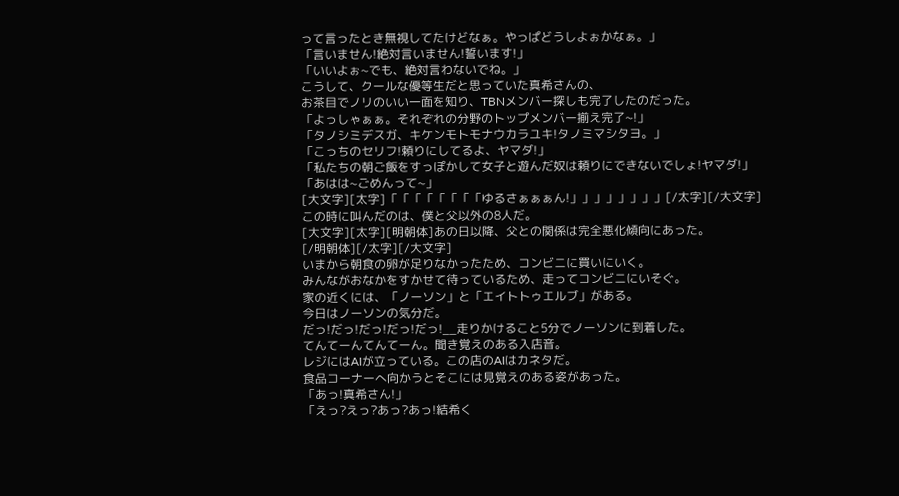って言ったとき無視してたけどなぁ。やっぱどうしよぉかなぁ。」
「言いません!絶対言いません!誓います!」
「いいよぉ~でも、絶対言わないでね。」
こうして、クールな優等生だと思っていた真希さんの、
お茶目でノリのいい一面を知り、TBNメンバー探しも完了したのだった。
「よっしゃぁぁ。それぞれの分野のトップメンバー揃え完了~!」
「タノシミデスガ、キケンモトモナウカラユキ!タノミマシタヨ。」
「こっちのセリフ!頼りにしてるよ、ヤマダ!」
「私たちの朝ご飯をすっぽかして女子と遊んだ奴は頼りにできないでしょ!ヤマダ!」
「あはは~ごめんって~」
[大文字][太字]「「「「「「「「ゆるさぁぁぁん!」」」」」」」」[/太字][/大文字]
この時に叫んだのは、僕と父以外の8人だ。
[大文字][太字][明朝体]あの日以降、父との関係は完全悪化傾向にあった。
[/明朝体][/太字][/大文字]
いまから朝食の卵が足りなかったため、コンビニに買いにいく。
みんながおなかをすかせて待っているため、走ってコンビニにいそぐ。
家の近くには、「ノーソン」と「エイトトゥエルブ」がある。
今日はノーソンの気分だ。
だっ!だっ!だっ!だっ!だっ!__走りかけること5分でノーソンに到着した。
てんてーんてんてーん。聞き覚えのある入店音。
レジにはAIが立っている。この店のAIはカネタだ。
食品コーナーへ向かうとそこには見覚えのある姿があった。
「あっ!真希さん!」
「えっ?えっ?あっ?あっ!結希く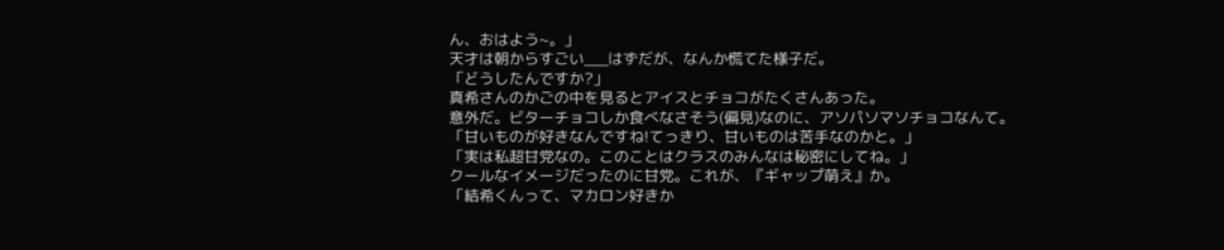ん、おはよう~。」
天才は朝からすごい___はずだが、なんか慌てた様子だ。
「どうしたんですか?」
真希さんのかごの中を見るとアイスとチョコがたくさんあった。
意外だ。ビターチョコしか食べなさそう(偏見)なのに、アソパソマソチョコなんて。
「甘いものが好きなんですね!てっきり、甘いものは苦手なのかと。」
「実は私超甘党なの。このことはクラスのみんなは秘密にしてね。」
クールなイメージだったのに甘党。これが、『ギャップ萌え』か。
「結希くんって、マカロン好きか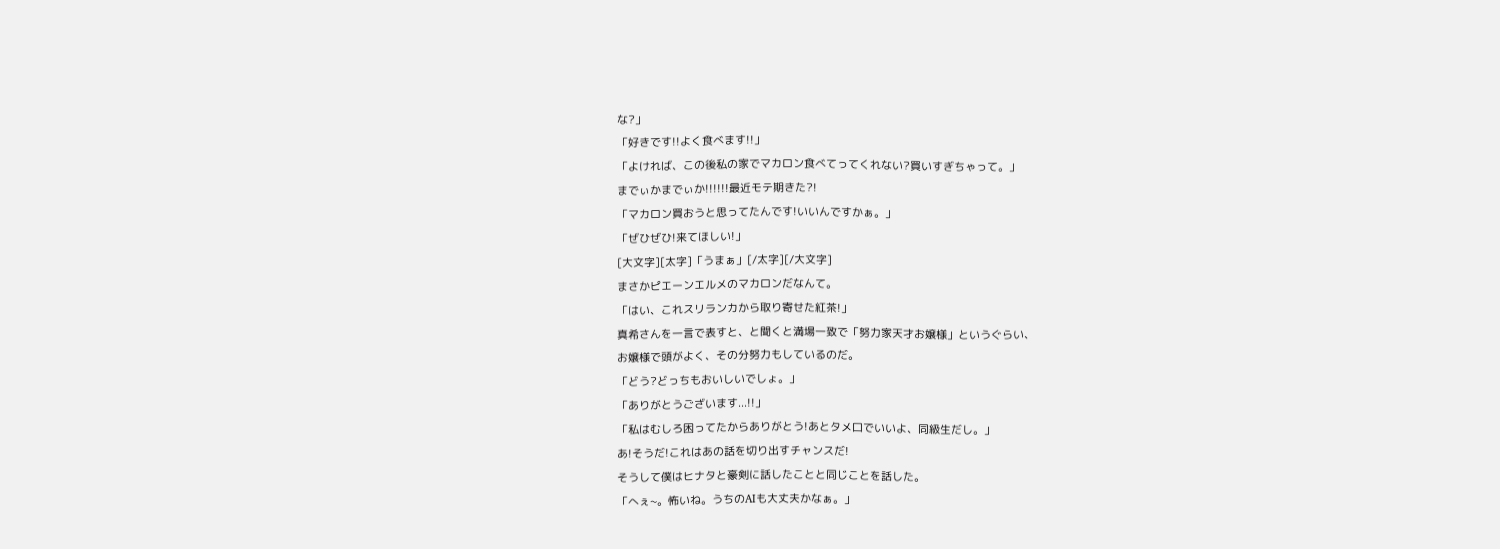な?」
「好きです!!よく食べます!!」
「よければ、この後私の家でマカロン食べてってくれない?買いすぎちゃって。」
までぃかまでぃか!!!!!!最近モテ期きた?!
「マカロン買おうと思ってたんです!いいんですかぁ。」
「ぜひぜひ!来てほしい!」
[大文字][太字]「うまぁ」[/太字][/大文字]
まさかピエーンエルメのマカロンだなんて。
「はい、これスリランカから取り寄せた紅茶!」
真希さんを一言で表すと、と聞くと満場一致で「努力家天才お嬢様」というぐらい、
お嬢様で頭がよく、その分努力もしているのだ。
「どう?どっちもおいしいでしょ。」
「ありがとうございます...!!」
「私はむしろ困ってたからありがとう!あとタメ口でいいよ、同級生だし。」
あ!そうだ!これはあの話を切り出すチャンスだ!
そうして僕はヒナタと豪剣に話したことと同じことを話した。
「へぇ~。怖いね。うちのAIも大丈夫かなぁ。」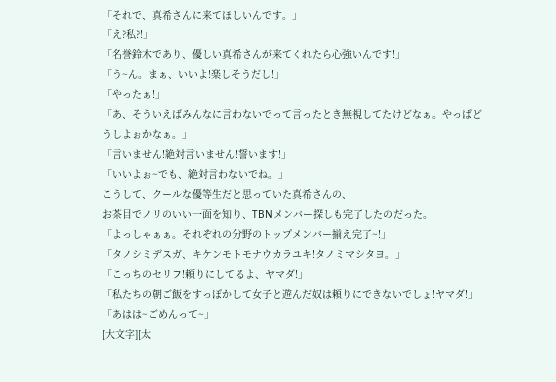「それで、真希さんに来てほしいんです。」
「え?私?!」
「名誉鈴木であり、優しい真希さんが来てくれたら心強いんです!」
「う~ん。まぁ、いいよ!楽しそうだし!」
「やったぁ!」
「あ、そういえばみんなに言わないでって言ったとき無視してたけどなぁ。やっぱどうしよぉかなぁ。」
「言いません!絶対言いません!誓います!」
「いいよぉ~でも、絶対言わないでね。」
こうして、クールな優等生だと思っていた真希さんの、
お茶目でノリのいい一面を知り、TBNメンバー探しも完了したのだった。
「よっしゃぁぁ。それぞれの分野のトップメンバー揃え完了~!」
「タノシミデスガ、キケンモトモナウカラユキ!タノミマシタヨ。」
「こっちのセリフ!頼りにしてるよ、ヤマダ!」
「私たちの朝ご飯をすっぽかして女子と遊んだ奴は頼りにできないでしょ!ヤマダ!」
「あはは~ごめんって~」
[大文字][太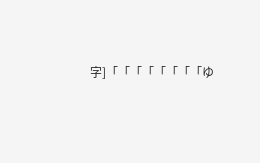字]「「「「「「「「ゆ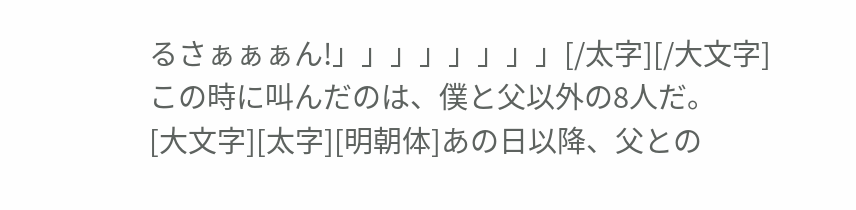るさぁぁぁん!」」」」」」」」[/太字][/大文字]
この時に叫んだのは、僕と父以外の8人だ。
[大文字][太字][明朝体]あの日以降、父との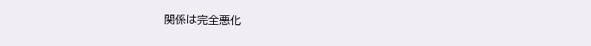関係は完全悪化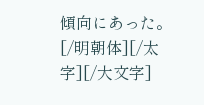傾向にあった。
[/明朝体][/太字][/大文字]